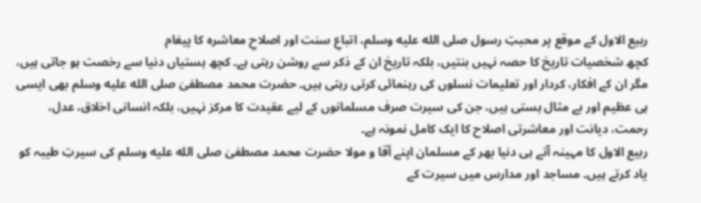ربیع الاول کے موقع پر محبتِ رسول صلى الله عليه وسلم، اتباعِ سنت اور اصلاحِ معاشرہ کا پیغام
کچھ شخصیات تاریخ کا حصہ نہیں بنتیں، بلکہ تاریخ ان کے ذکر سے روشن رہتی ہے۔ کچھ ہستیاں دنیا سے رخصت ہو جاتی ہیں، مگر ان کے افکار، کردار اور تعلیمات نسلوں کی رہنمائی کرتی رہتی ہیں۔ حضرت محمد مصطفیٰ صلى الله عليه وسلم بھی ایسی ہی عظیم اور بے مثال ہستی ہیں، جن کی سیرت صرف مسلمانوں کے لیے عقیدت کا مرکز نہیں، بلکہ انسانی اخلاق، عدل، رحمت، دیانت اور معاشرتی اصلاح کا ایک کامل نمونہ ہے۔
ربیع الاول کا مہینہ آتے ہی دنیا بھر کے مسلمان اپنے آقا و مولا حضرت محمد مصطفیٰ صلى الله عليه وسلم کی سیرتِ طیبہ کو یاد کرتے ہیں۔ مساجد اور مدارس میں سیرت کے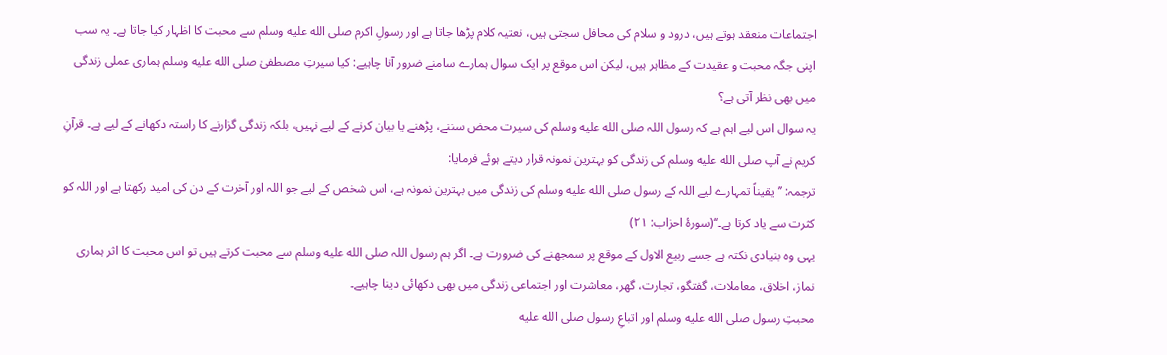اجتماعات منعقد ہوتے ہیں، درود و سلام کی محافل سجتی ہیں، نعتیہ کلام پڑھا جاتا ہے اور رسولِ اکرم صلى الله عليه وسلم سے محبت کا اظہار کیا جاتا ہے۔ یہ سب اپنی جگہ محبت و عقیدت کے مظاہر ہیں، لیکن اس موقع پر ایک سوال ہمارے سامنے ضرور آنا چاہیے: کیا سیرتِ مصطفیٰ صلى الله عليه وسلم ہماری عملی زندگی میں بھی نظر آتی ہے؟
یہ سوال اس لیے اہم ہے کہ رسول اللہ صلى الله عليه وسلم کی سیرت محض سننے، پڑھنے یا بیان کرنے کے لیے نہیں، بلکہ زندگی گزارنے کا راستہ دکھانے کے لیے ہے۔ قرآنِ کریم نے آپ صلى الله عليه وسلم کی زندگی کو بہترین نمونہ قرار دیتے ہوئے فرمایا:
ترجمہ: ’’یقیناً تمہارے لیے اللہ کے رسول صلى الله عليه وسلم کی زندگی میں بہترین نمونہ ہے، اس شخص کے لیے جو اللہ اور آخرت کے دن کی امید رکھتا ہے اور اللہ کو کثرت سے یاد کرتا ہے۔‘‘(سورۂ احزاب: ۲۱)
یہی وہ بنیادی نکتہ ہے جسے ربیع الاول کے موقع پر سمجھنے کی ضرورت ہے۔ اگر ہم رسول اللہ صلى الله عليه وسلم سے محبت کرتے ہیں تو اس محبت کا اثر ہماری نماز، اخلاق، معاملات، گفتگو، تجارت، گھر، معاشرت اور اجتماعی زندگی میں بھی دکھائی دینا چاہیے۔
محبتِ رسول صلى الله عليه وسلم اور اتباعِ رسول صلى الله عليه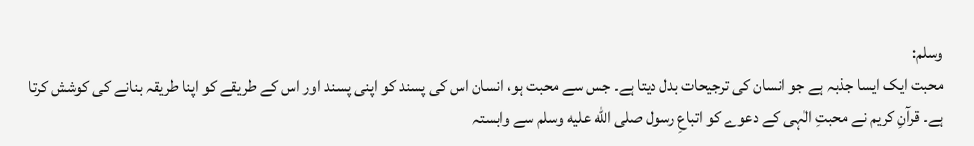وسلم:
محبت ایک ایسا جذبہ ہے جو انسان کی ترجیحات بدل دیتا ہے۔ جس سے محبت ہو، انسان اس کی پسند کو اپنی پسند اور اس کے طریقے کو اپنا طریقہ بنانے کی کوشش کرتا ہے۔ قرآنِ کریم نے محبتِ الٰہی کے دعوے کو اتباعِ رسول صلى الله عليه وسلم سے وابستہ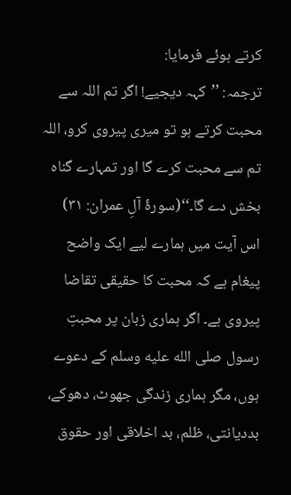کرتے ہوئے فرمایا:
ترجمہ: ’’کہہ دیجیے! اگر تم اللہ سے محبت کرتے ہو تو میری پیروی کرو، اللہ تم سے محبت کرے گا اور تمہارے گناہ بخش دے گا۔‘‘(سورۂ آلِ عمران: ۳۱)
اس آیت میں ہمارے لیے ایک واضح پیغام ہے کہ محبت کا حقیقی تقاضا پیروی ہے۔ اگر ہماری زبان پر محبتِ رسول صلى الله عليه وسلم کے دعوے ہوں، مگر ہماری زندگی جھوٹ، دھوکے، بددیانتی، ظلم، بد اخلاقی اور حقوق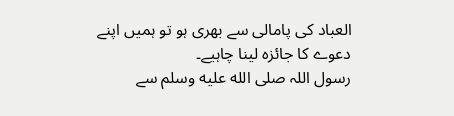العباد کی پامالی سے بھری ہو تو ہمیں اپنے دعوے کا جائزہ لینا چاہیے۔
رسول اللہ صلى الله عليه وسلم سے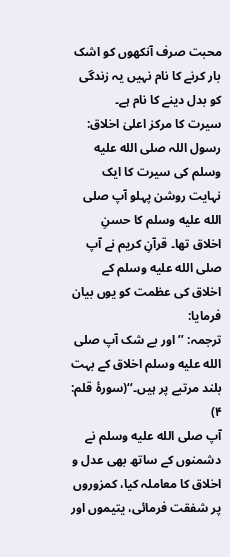محبت صرف آنکھوں کو اشک بار کرنے کا نام نہیں یہ زندگی کو بدل دینے کا نام ہے۔
سیرت کا مرکز اعلیٰ اخلاق:
رسول اللہ صلى الله عليه وسلم کی سیرت کا ایک نہایت روشن پہلو آپ صلى الله عليه وسلم کا حسنِ اخلاق تھا۔ قرآنِ کریم نے آپ صلى الله عليه وسلم کے اخلاق کی عظمت کو یوں بیان فرمایا:
ترجمہ: ’’اور بے شک آپ صلى الله عليه وسلم اخلاق کے بہت بلند مرتبے پر ہیں۔‘‘(سورۂ قلم: ۴)
آپ صلى الله عليه وسلم نے دشمنوں کے ساتھ بھی عدل و اخلاق کا معاملہ کیا، کمزوروں پر شفقت فرمائی، یتیموں اور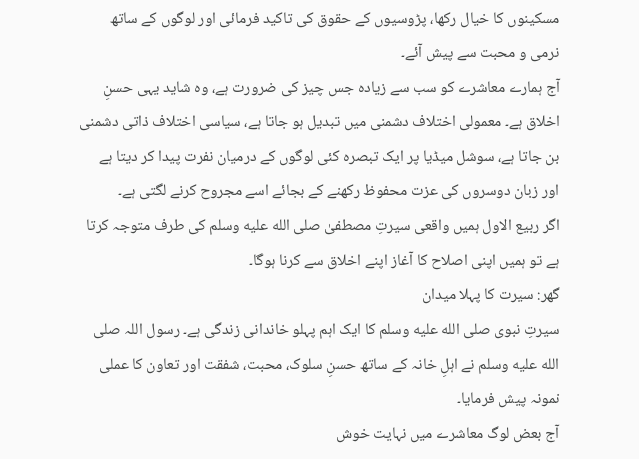مسکینوں کا خیال رکھا، پڑوسیوں کے حقوق کی تاکید فرمائی اور لوگوں کے ساتھ نرمی و محبت سے پیش آئے۔
آج ہمارے معاشرے کو سب سے زیادہ جس چیز کی ضرورت ہے، وہ شاید یہی حسنِ اخلاق ہے۔ معمولی اختلاف دشمنی میں تبدیل ہو جاتا ہے، سیاسی اختلاف ذاتی دشمنی بن جاتا ہے، سوشل میڈیا پر ایک تبصرہ کئی لوگوں کے درمیان نفرت پیدا کر دیتا ہے اور زبان دوسروں کی عزت محفوظ رکھنے کے بجائے اسے مجروح کرنے لگتی ہے۔
اگر ربیع الاول ہمیں واقعی سیرتِ مصطفیٰ صلى الله عليه وسلم کی طرف متوجہ کرتا ہے تو ہمیں اپنی اصلاح کا آغاز اپنے اخلاق سے کرنا ہوگا۔
گھر: سیرت کا پہلا میدان
سیرتِ نبوی صلى الله عليه وسلم کا ایک اہم پہلو خاندانی زندگی ہے۔ رسول اللہ صلى الله عليه وسلم نے اہلِ خانہ کے ساتھ حسنِ سلوک، محبت، شفقت اور تعاون کا عملی نمونہ پیش فرمایا۔
آج بعض لوگ معاشرے میں نہایت خوش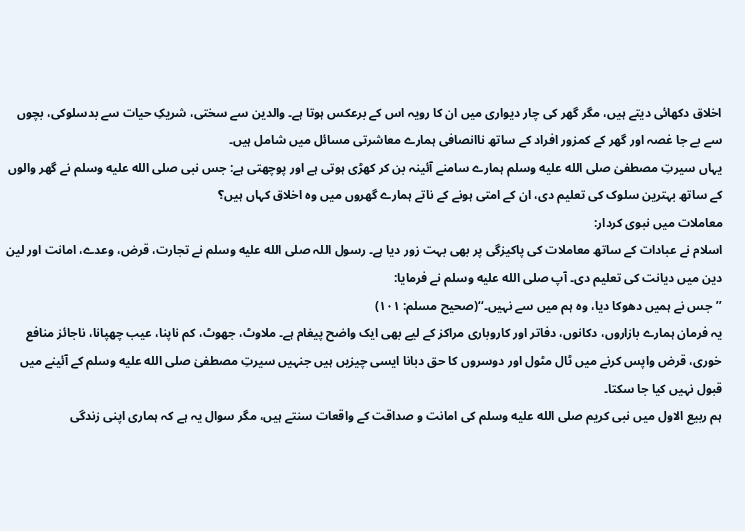اخلاق دکھائی دیتے ہیں، مگر گھر کی چار دیواری میں ان کا رویہ اس کے برعکس ہوتا ہے۔ والدین سے سختی، شریکِ حیات سے بدسلوکی، بچوں سے بے جا غصہ اور گھر کے کمزور افراد کے ساتھ ناانصافی ہمارے معاشرتی مسائل میں شامل ہیں۔
یہاں سیرتِ مصطفیٰ صلى الله عليه وسلم ہمارے سامنے آئینہ بن کر کھڑی ہوتی ہے اور پوچھتی ہے: جس نبی صلى الله عليه وسلم نے گھر والوں کے ساتھ بہترین سلوک کی تعلیم دی، ان کے امتی ہونے کے ناتے ہمارے گھروں میں وہ اخلاق کہاں ہیں؟
معاملات میں نبوی کردار:
اسلام نے عبادات کے ساتھ معاملات کی پاکیزگی پر بھی بہت زور دیا ہے۔ رسول اللہ صلى الله عليه وسلم نے تجارت، قرض، وعدے، امانت اور لین دین میں دیانت کی تعلیم دی۔ آپ صلى الله عليه وسلم نے فرمایا:
’’جس نے ہمیں دھوکا دیا، وہ ہم میں سے نہیں۔‘‘(صحیح مسلم: ۱۰۱)
یہ فرمان ہمارے بازاروں، دکانوں، دفاتر اور کاروباری مراکز کے لیے بھی ایک واضح پیغام ہے۔ ملاوٹ، جھوٹ، کم ناپنا، عیب چھپانا، ناجائز منافع خوری، قرض واپس کرنے میں ٹال مٹول اور دوسروں کا حق دبانا ایسی چیزیں ہیں جنہیں سیرتِ مصطفیٰ صلى الله عليه وسلم کے آئینے میں قبول نہیں کیا جا سکتا۔
ہم ربیع الاول میں نبی کریم صلى الله عليه وسلم کی امانت و صداقت کے واقعات سنتے ہیں، مگر سوال یہ ہے کہ ہماری اپنی زندگی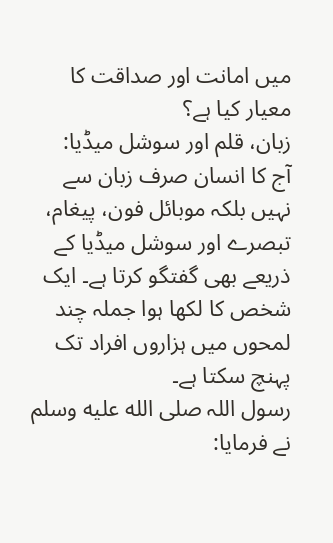میں امانت اور صداقت کا معیار کیا ہے؟
زبان، قلم اور سوشل میڈیا:
آج کا انسان صرف زبان سے نہیں بلکہ موبائل فون، پیغام، تبصرے اور سوشل میڈیا کے ذریعے بھی گفتگو کرتا ہے۔ ایک شخص کا لکھا ہوا جملہ چند لمحوں میں ہزاروں افراد تک پہنچ سکتا ہے۔
رسول اللہ صلى الله عليه وسلم نے فرمایا: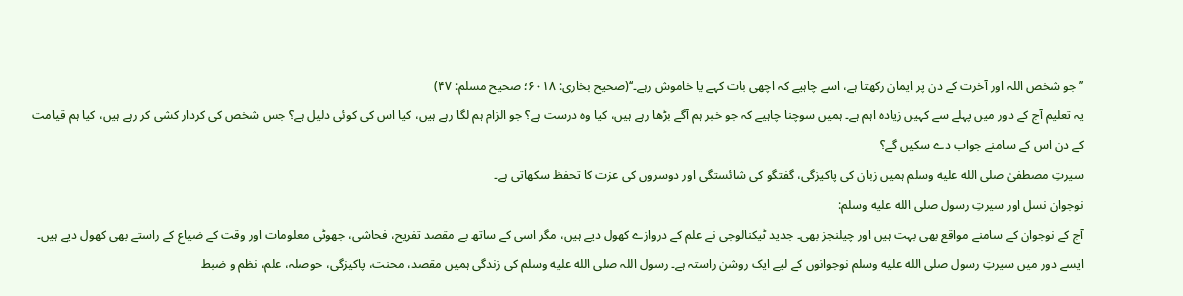’’جو شخص اللہ اور آخرت کے دن پر ایمان رکھتا ہے، اسے چاہیے کہ اچھی بات کہے یا خاموش رہے۔‘‘(صحیح بخاری: ۶۰۱۸؛ صحیح مسلم: ۴۷)
یہ تعلیم آج کے دور میں پہلے سے کہیں زیادہ اہم ہے۔ ہمیں سوچنا چاہیے کہ جو خبر ہم آگے بڑھا رہے ہیں، کیا وہ درست ہے؟ جو الزام ہم لگا رہے ہیں، کیا اس کی کوئی دلیل ہے؟ جس شخص کی کردار کشی کر رہے ہیں، کیا ہم قیامت کے دن اس کے سامنے جواب دے سکیں گے؟
سیرتِ مصطفیٰ صلى الله عليه وسلم ہمیں زبان کی پاکیزگی، گفتگو کی شائستگی اور دوسروں کی عزت کا تحفظ سکھاتی ہے۔
نوجوان نسل اور سیرتِ رسول صلى الله عليه وسلم:
آج کے نوجوان کے سامنے مواقع بھی بہت ہیں اور چیلنجز بھی۔ جدید ٹیکنالوجی نے علم کے دروازے کھول دیے ہیں، مگر اسی کے ساتھ بے مقصد تفریح، فحاشی، جھوٹی معلومات اور وقت کے ضیاع کے راستے بھی کھول دیے ہیں۔
ایسے دور میں سیرتِ رسول صلى الله عليه وسلم نوجوانوں کے لیے ایک روشن راستہ ہے۔ رسول اللہ صلى الله عليه وسلم کی زندگی ہمیں مقصد، محنت، پاکیزگی، حوصلہ، علم، نظم و ضبط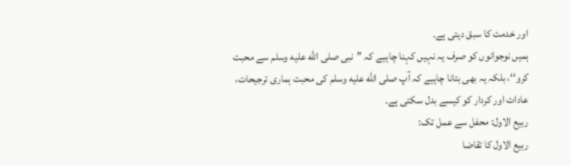اور خدمت کا سبق دیتی ہے۔
ہمیں نوجوانوں کو صرف یہ نہیں کہنا چاہیے کہ ’’نبی صلى الله عليه وسلم سے محبت کرو‘‘، بلکہ یہ بھی بتانا چاہیے کہ آپ صلى الله عليه وسلم کی محبت ہماری ترجیحات، عادات اور کردار کو کیسے بدل سکتی ہے۔
ربیع الاول: محفل سے عمل تک:
ربیع الاول کا تقاضا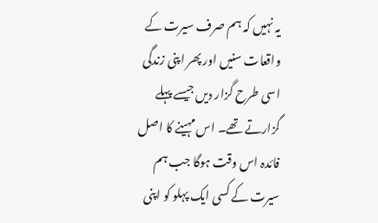یہ نہیں کہ ہم صرف سیرت کے واقعات سنیں اور پھر اپنی زندگی اسی طرح گزار دیں جیسے پہلے گزارتے تھے۔ اس مہینے کا اصل فائدہ اس وقت ہوگا جب ہم سیرت کے کسی ایک پہلو کو اپنی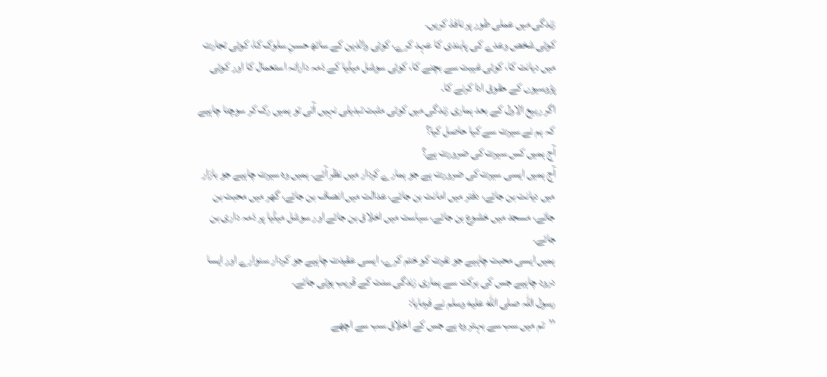زندگی میں عملی طور پر نافذ کریں۔
کوئی شخص وعدے کی پابندی کا عہد کرے، کوئی والدین کے ساتھ حسنِ سلوک کا، کوئی تجارت میں دیانت کا، کوئی غیبت سے بچنے کا، کوئی سوشل میڈیا کے ذمہ دارانہ استعمال کا اور کوئی پڑوسیوں کے حقوق ادا کرنے کا۔
اگر ربیع الاول کے بعد ہماری زندگی میں کوئی مثبت تبدیلی نہیں آتی تو ہمیں رک کر سوچنا چاہیے کہ ہم نے سیرت سے کیا حاصل کیا؟
آج ہمیں کس سیرت کی ضرورت ہے؟
آج ہمیں ایسی سیرت کی ضرورت ہے جو ہمارے کردار میں نظر آئے۔ ہمیں وہ سیرت چاہیے جو بازار میں دیانت بن جائے، دفتر میں امانت بن جائے، عدالت میں انصاف بن جائے، گھر میں محبت بن جائے، مسجد میں خشوع بن جائے، سیاست میں اخلاق بن جائے اور سوشل میڈیا پر ذمہ داری بن جائے۔
ہمیں ایسی محبت چاہیے جو نفرت کو ختم کرے، ایسی عقیدت چاہیے جو کردار سنوارے اور ایسا درود چاہیے جس کی برکت سے ہماری زندگی سنت کے قریب ہوتی جائے۔
رسول اللہ صلى الله عليه وسلم نے فرمایا:
’’تم میں سب سے بہتر وہ ہے جس کے اخلاق سب سے اچھے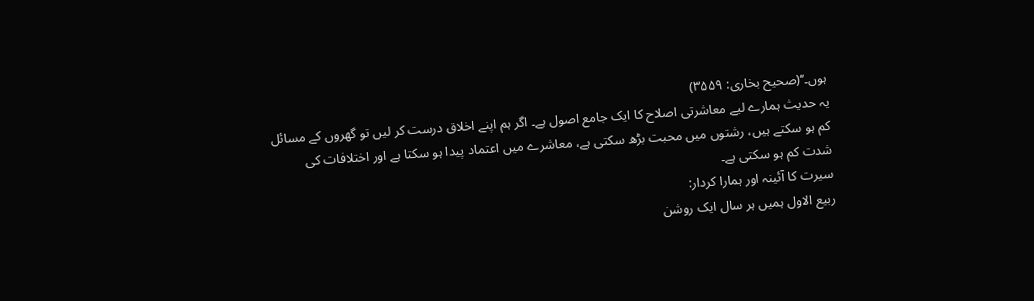ہوں۔‘‘(صحیح بخاری: ۳۵۵۹)
یہ حدیث ہمارے لیے معاشرتی اصلاح کا ایک جامع اصول ہے۔ اگر ہم اپنے اخلاق درست کر لیں تو گھروں کے مسائل کم ہو سکتے ہیں، رشتوں میں محبت بڑھ سکتی ہے، معاشرے میں اعتماد پیدا ہو سکتا ہے اور اختلافات کی شدت کم ہو سکتی ہے۔
سیرت کا آئینہ اور ہمارا کردار:
ربیع الاول ہمیں ہر سال ایک روشن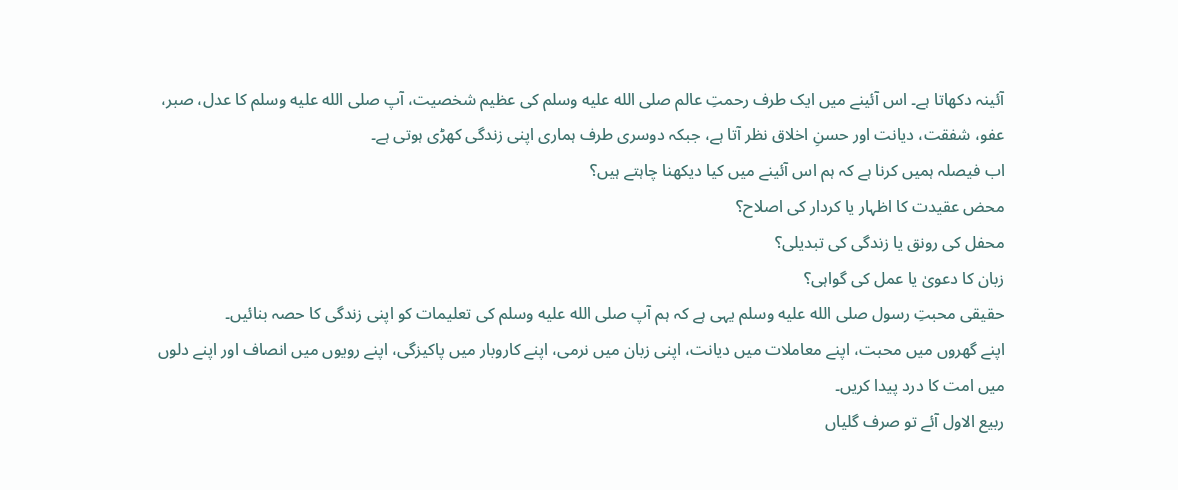آئینہ دکھاتا ہے۔ اس آئینے میں ایک طرف رحمتِ عالم صلى الله عليه وسلم کی عظیم شخصیت، آپ صلى الله عليه وسلم کا عدل، صبر، عفو، شفقت، دیانت اور حسنِ اخلاق نظر آتا ہے، جبکہ دوسری طرف ہماری اپنی زندگی کھڑی ہوتی ہے۔
اب فیصلہ ہمیں کرنا ہے کہ ہم اس آئینے میں کیا دیکھنا چاہتے ہیں؟
محض عقیدت کا اظہار یا کردار کی اصلاح؟
محفل کی رونق یا زندگی کی تبدیلی؟
زبان کا دعویٰ یا عمل کی گواہی؟
حقیقی محبتِ رسول صلى الله عليه وسلم یہی ہے کہ ہم آپ صلى الله عليه وسلم کی تعلیمات کو اپنی زندگی کا حصہ بنائیں۔
اپنے گھروں میں محبت، اپنے معاملات میں دیانت، اپنی زبان میں نرمی، اپنے کاروبار میں پاکیزگی، اپنے رویوں میں انصاف اور اپنے دلوں میں امت کا درد پیدا کریں۔
ربیع الاول آئے تو صرف گلیاں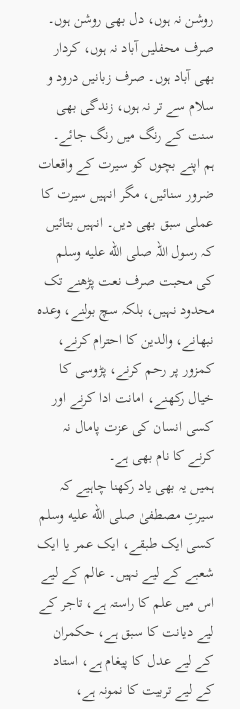روشن نہ ہوں، دل بھی روشن ہوں۔ صرف محفلیں آباد نہ ہوں، کردار بھی آباد ہوں۔ صرف زبانیں درود و سلام سے تر نہ ہوں، زندگی بھی سنت کے رنگ میں رنگ جائے۔
ہم اپنے بچوں کو سیرت کے واقعات ضرور سنائیں، مگر انہیں سیرت کا عملی سبق بھی دیں۔ انہیں بتائیں کہ رسول اللہ صلى الله عليه وسلم کی محبت صرف نعت پڑھنے تک محدود نہیں، بلکہ سچ بولنے، وعدہ نبھانے، والدین کا احترام کرنے، کمزور پر رحم کرنے، پڑوسی کا خیال رکھنے، امانت ادا کرنے اور کسی انسان کی عزت پامال نہ کرنے کا نام بھی ہے۔
ہمیں یہ بھی یاد رکھنا چاہیے کہ سیرتِ مصطفیٰ صلى الله عليه وسلم کسی ایک طبقے، ایک عمر یا ایک شعبے کے لیے نہیں۔ عالم کے لیے اس میں علم کا راستہ ہے، تاجر کے لیے دیانت کا سبق ہے، حکمران کے لیے عدل کا پیغام ہے، استاد کے لیے تربیت کا نمونہ ہے،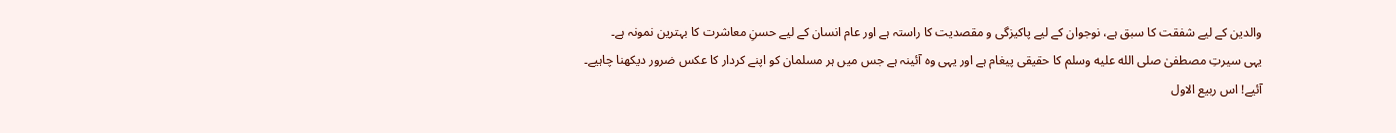والدین کے لیے شفقت کا سبق ہے، نوجوان کے لیے پاکیزگی و مقصدیت کا راستہ ہے اور عام انسان کے لیے حسنِ معاشرت کا بہترین نمونہ ہے۔
یہی سیرتِ مصطفیٰ صلى الله عليه وسلم کا حقیقی پیغام ہے اور یہی وہ آئینہ ہے جس میں ہر مسلمان کو اپنے کردار کا عکس ضرور دیکھنا چاہیے۔
آئیے! اس ربیع الاول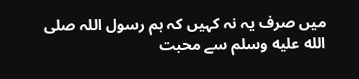میں صرف یہ نہ کہیں کہ ہم رسول اللہ صلى الله عليه وسلم سے محبت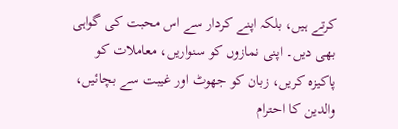کرتے ہیں، بلکہ اپنے کردار سے اس محبت کی گواہی بھی دیں۔ اپنی نمازوں کو سنواریں، معاملات کو پاکیزہ کریں، زبان کو جھوٹ اور غیبت سے بچائیں، والدین کا احترام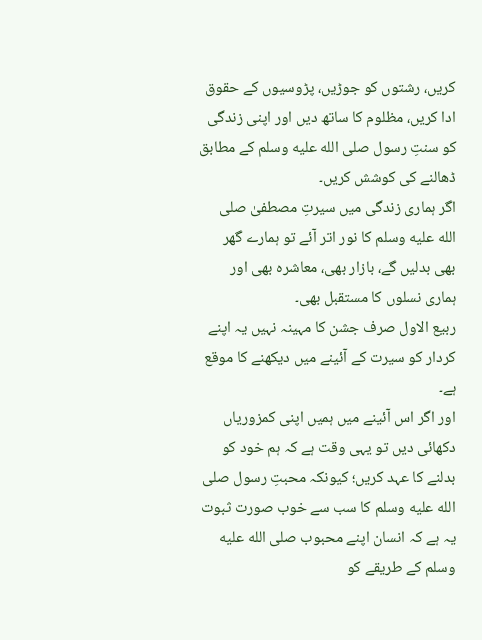کریں، رشتوں کو جوڑیں، پڑوسیوں کے حقوق ادا کریں، مظلوم کا ساتھ دیں اور اپنی زندگی کو سنتِ رسول صلى الله عليه وسلم کے مطابق ڈھالنے کی کوشش کریں۔
اگر ہماری زندگی میں سیرتِ مصطفیٰ صلى الله عليه وسلم کا نور اتر آئے تو ہمارے گھر بھی بدلیں گے، بازار بھی، معاشرہ بھی اور ہماری نسلوں کا مستقبل بھی۔
ربیع الاول صرف جشن کا مہینہ نہیں یہ اپنے کردار کو سیرت کے آئینے میں دیکھنے کا موقع ہے۔
اور اگر اس آئینے میں ہمیں اپنی کمزوریاں دکھائی دیں تو یہی وقت ہے کہ ہم خود کو بدلنے کا عہد کریں؛ کیونکہ محبتِ رسول صلى الله عليه وسلم کا سب سے خوب صورت ثبوت یہ ہے کہ انسان اپنے محبوب صلى الله عليه وسلم کے طریقے کو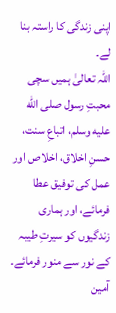اپنی زندگی کا راستہ بنا لے۔
اللہ تعالیٰ ہمیں سچی محبتِ رسول صلى الله عليه وسلم، اتباعِ سنت، حسنِ اخلاق، اخلاص اور عمل کی توفیق عطا فرمائے، اور ہماری زندگیوں کو سیرتِ طیبہ کے نور سے منور فرمائے۔ آمین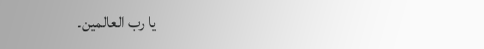یا رب العالمین۔